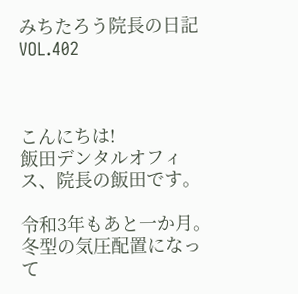みちたろう院長の日記 VOL.402



こんにちは!
飯田デンタルオフィス、院長の飯田です。

令和3年もあと一か月。
冬型の気圧配置になって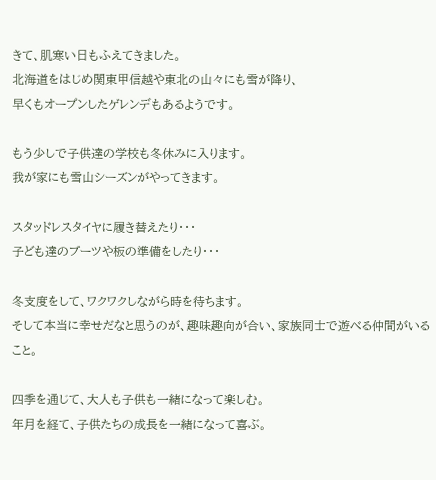きて、肌寒い日もふえてきました。
北海道をはじめ関東甲信越や東北の山々にも雪が降り、
早くもオープンしたゲレンデもあるようです。

もう少しで子供達の学校も冬休みに入ります。
我が家にも雪山シーズンがやってきます。

スタッドレスタイヤに履き替えたり・・・
子ども達のブーツや板の準備をしたり・・・

冬支度をして、ワクワクしながら時を待ちます。
そして本当に幸せだなと思うのが、趣味趣向が合い、家族同士で遊べる仲間がいること。

四季を通じて、大人も子供も一緒になって楽しむ。
年月を経て、子供たちの成長を一緒になって喜ぶ。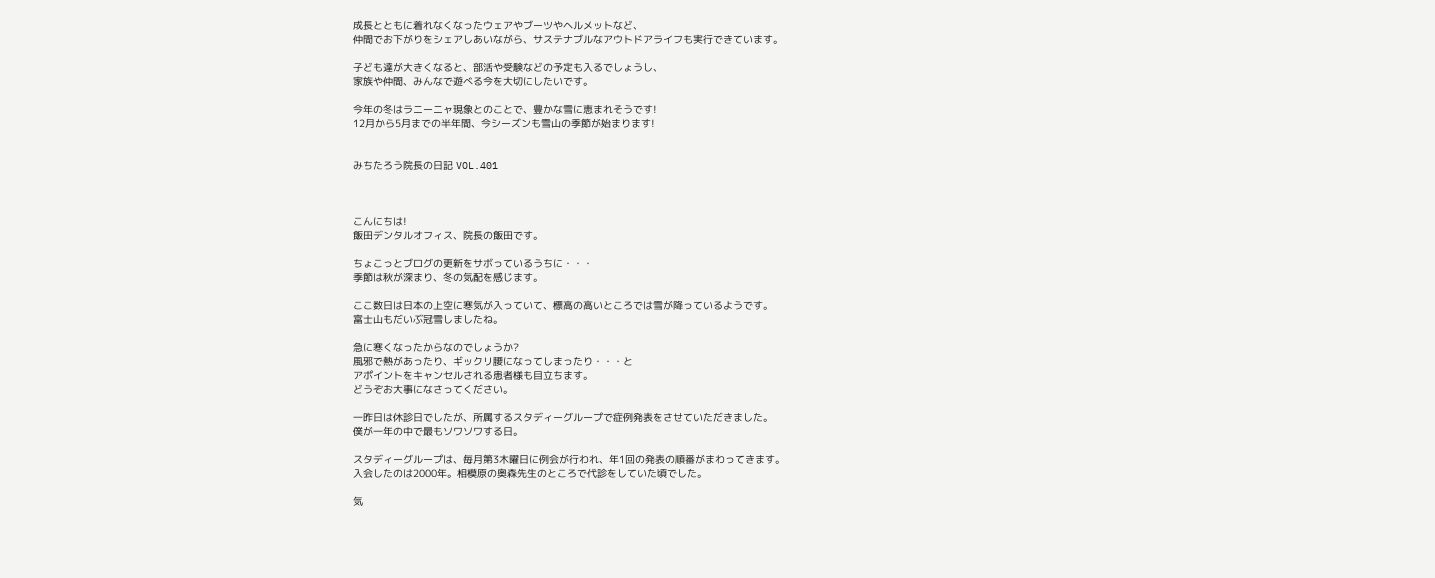成長とともに着れなくなったウェアやブーツやヘルメットなど、
仲間でお下がりをシェアしあいながら、サステナブルなアウトドアライフも実行できています。

子ども達が大きくなると、部活や受験などの予定も入るでしょうし、
家族や仲間、みんなで遊べる今を大切にしたいです。

今年の冬はラニーニャ現象とのことで、豊かな雪に恵まれそうです!
12月から5月までの半年間、今シーズンも雪山の季節が始まります!


みちたろう院長の日記 VOL.401



こんにちは!
飯田デンタルオフィス、院長の飯田です。

ちょこっとブログの更新をサボっているうちに・・・
季節は秋が深まり、冬の気配を感じます。

ここ数日は日本の上空に寒気が入っていて、標高の高いところでは雪が降っているようです。
富士山もだいぶ冠雪しましたね。

急に寒くなったからなのでしょうか?
風邪で熱があったり、ギックリ腰になってしまったり・・・と
アポイントをキャンセルされる患者様も目立ちます。
どうぞお大事になさってください。

一昨日は休診日でしたが、所属するスタディーグループで症例発表をさせていただきました。
僕が一年の中で最もソワソワする日。

スタディーグループは、毎月第3木曜日に例会が行われ、年1回の発表の順番がまわってきます。
入会したのは2000年。相模原の奥森先生のところで代診をしていた頃でした。

気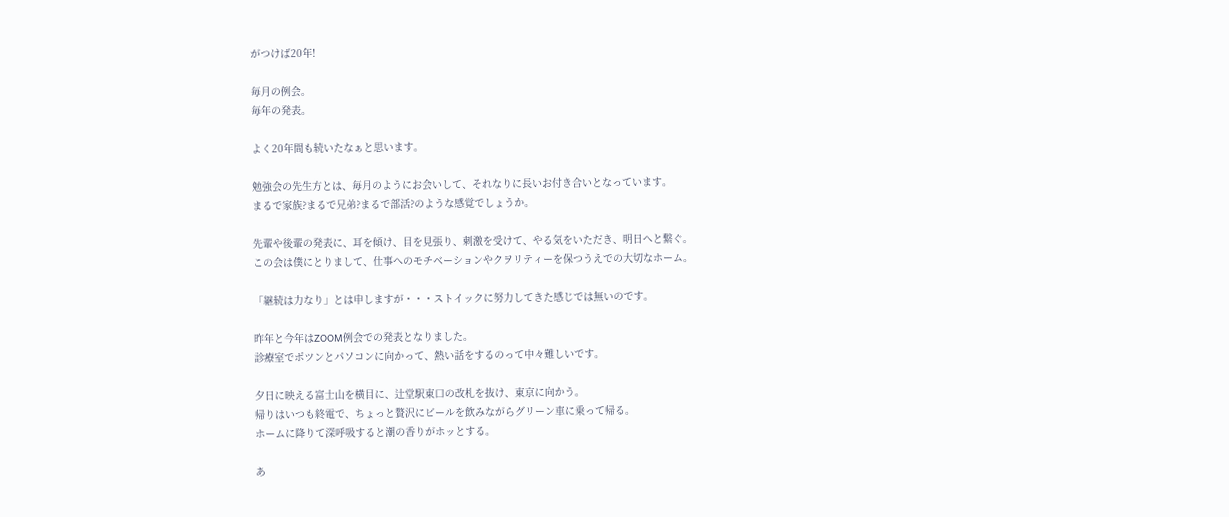がつけば20年!

毎月の例会。
毎年の発表。

よく20年間も続いたなぁと思います。

勉強会の先生方とは、毎月のようにお会いして、それなりに長いお付き合いとなっています。
まるで家族?まるで兄弟?まるで部活?のような感覚でしょうか。

先輩や後輩の発表に、耳を傾け、目を見張り、刺激を受けて、やる気をいただき、明日へと繋ぐ。
この会は僕にとりまして、仕事へのモチベーションやクヲリティーを保つうえでの大切なホーム。

「継続は力なり」とは申しますが・・・ストイックに努力してきた感じでは無いのです。

昨年と今年はZOOM例会での発表となりました。
診療室でポツンとパソコンに向かって、熱い話をするのって中々難しいです。

夕日に映える富士山を横目に、辻堂駅東口の改札を抜け、東京に向かう。
帰りはいつも終電で、ちょっと贅沢にビールを飲みながらグリーン車に乗って帰る。
ホームに降りて深呼吸すると潮の香りがホッとする。

あ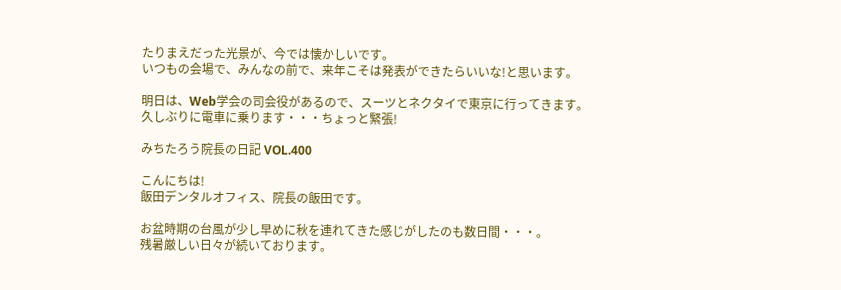たりまえだった光景が、今では懐かしいです。
いつもの会場で、みんなの前で、来年こそは発表ができたらいいな!と思います。

明日は、Web学会の司会役があるので、スーツとネクタイで東京に行ってきます。
久しぶりに電車に乗ります・・・ちょっと緊張!

みちたろう院長の日記 VOL.400

こんにちは!
飯田デンタルオフィス、院長の飯田です。

お盆時期の台風が少し早めに秋を連れてきた感じがしたのも数日間・・・。
残暑厳しい日々が続いております。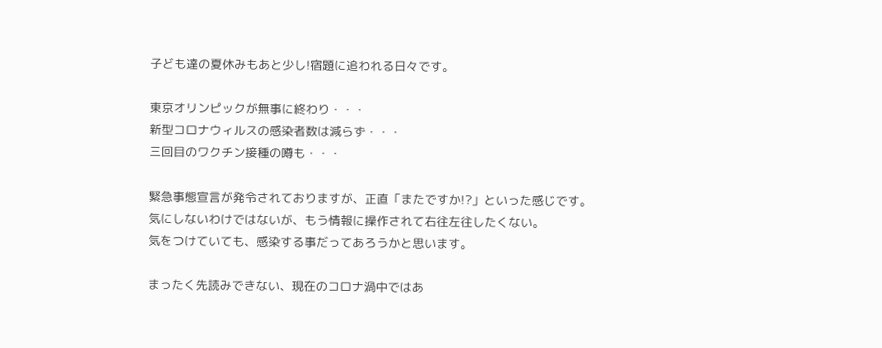子ども達の夏休みもあと少し!宿題に追われる日々です。

東京オリンピックが無事に終わり・・・
新型コロナウィルスの感染者数は減らず・・・
三回目のワクチン接種の噂も・・・

緊急事態宣言が発令されておりますが、正直「またですか!?」といった感じです。
気にしないわけではないが、もう情報に操作されて右往左往したくない。
気をつけていても、感染する事だってあろうかと思います。

まったく先読みできない、現在のコロナ渦中ではあ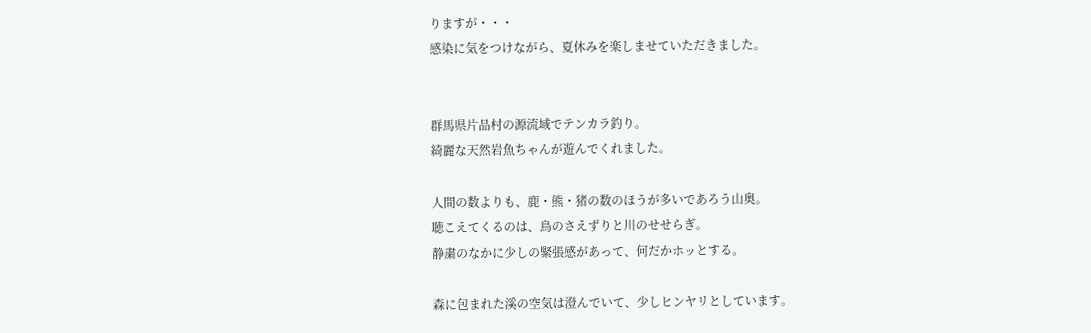りますが・・・
感染に気をつけながら、夏休みを楽しませていただきました。


群馬県片品村の源流域でテンカラ釣り。
綺麗な天然岩魚ちゃんが遊んでくれました。

人間の数よりも、鹿・熊・猪の数のほうが多いであろう山奥。
聴こえてくるのは、鳥のさえずりと川のせせらぎ。
静粛のなかに少しの緊張感があって、何だかホッとする。

森に包まれた溪の空気は澄んでいて、少しヒンヤリとしています。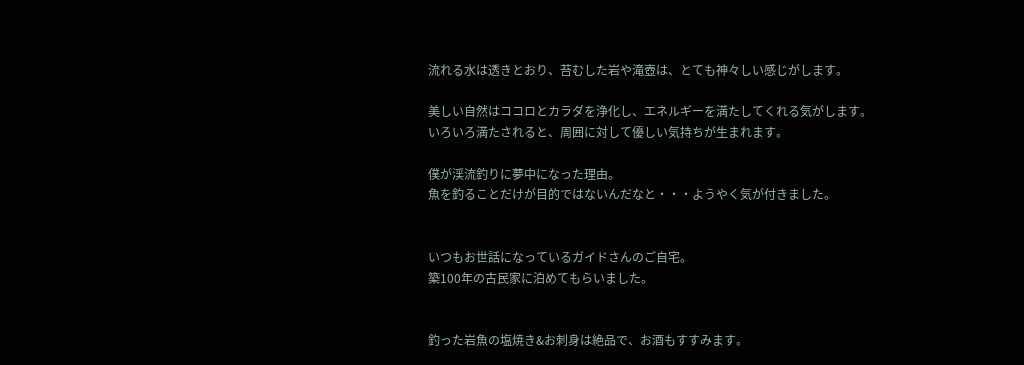流れる水は透きとおり、苔むした岩や滝壺は、とても神々しい感じがします。

美しい自然はココロとカラダを浄化し、エネルギーを満たしてくれる気がします。
いろいろ満たされると、周囲に対して優しい気持ちが生まれます。

僕が渓流釣りに夢中になった理由。
魚を釣ることだけが目的ではないんだなと・・・ようやく気が付きました。


いつもお世話になっているガイドさんのご自宅。
築100年の古民家に泊めてもらいました。


釣った岩魚の塩焼き&お刺身は絶品で、お酒もすすみます。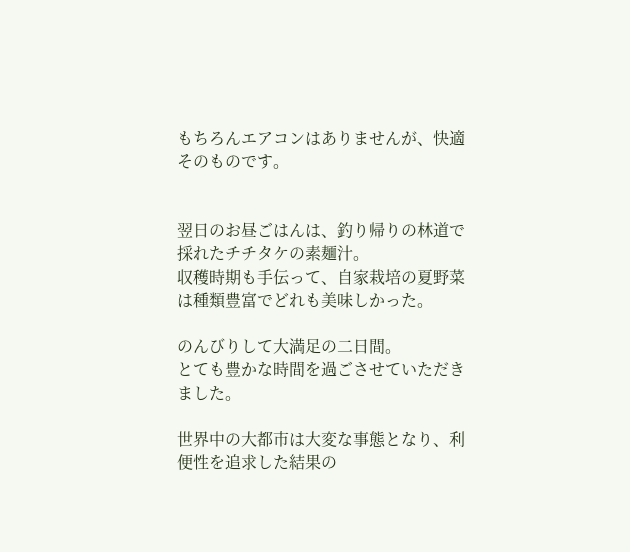もちろんエアコンはありませんが、快適そのものです。


翌日のお昼ごはんは、釣り帰りの林道で採れたチチタケの素麺汁。
収穫時期も手伝って、自家栽培の夏野菜は種類豊富でどれも美味しかった。

のんびりして大満足の二日間。
とても豊かな時間を過ごさせていただきました。

世界中の大都市は大変な事態となり、利便性を追求した結果の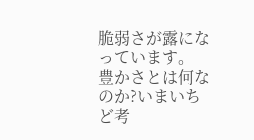脆弱さが露になっています。
豊かさとは何なのか?いまいちど考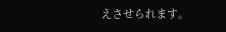えさせられます。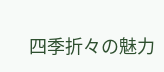四季折々の魅力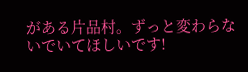がある片品村。ずっと変わらないでいてほしいです!